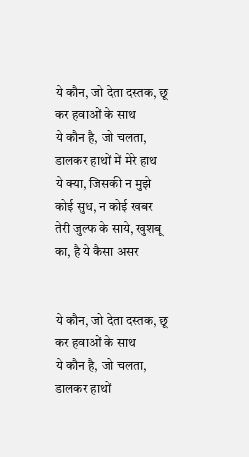ये कौन, जो देता दस्तक, छू कर हवाओं के साथ
ये कौन है, जो चलता, डालकर हाथों में मेरे हाथ
ये क्या, जिसकी न मुझे कोई सुध, न कोई खबर
तेरी जुल्फ के साये, खुशबू का, है ये कैसा असर


ये कौन, जो देता दस्तक, छू कर हवाओं के साथ
ये कौन है, जो चलता, डालकर हाथों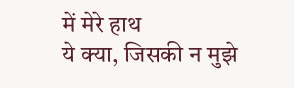में मेरे हाथ
ये क्या, जिसकी न मुझे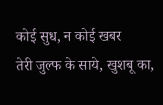कोई सुध, न कोई खबर
तेरी जुल्फ के साये, खुशबू का,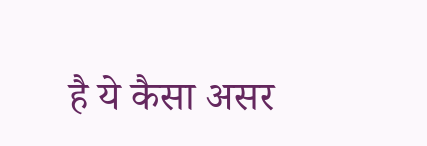है ये कैसा असर